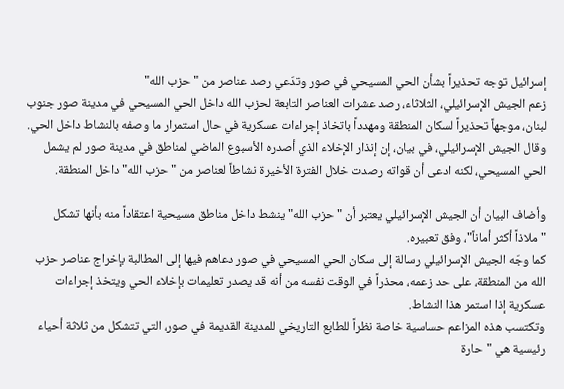إسرائيل توجه تحذيراً بشأن الحي المسيحي في صور وتدّعي رصد عناصر من "حزب الله"
زعم الجيش الإسرائيلي، الثلاثاء، رصد عشرات العناصر التابعة لحزب الله داخل الحي المسيحي في مدينة صور جنوب لبنان، موجهاً تحذيراً لسكان المنطقة ومهدداً باتخاذ إجراءات عسكرية في حال استمرار ما وصفه بالنشاط داخل الحي.
وقال الجيش الإسرائيلي، في بيان، إن إنذار الإخلاء الذي أصدره الأسبوع الماضي لمناطق في مدينة صور لم يشمل الحي المسيحي، لكنه ادعى أن قواته رصدت خلال الفترة الأخيرة نشاطاً لعناصر من "حزب الله" داخل المنطقة.

وأضاف البيان أن الجيش الإسرائيلي يعتبر أن "حزب الله" ينشط داخل مناطق مسيحية اعتقاداً منه بأنها تشكل "ملاذاً أكثر أماناً"، وفق تعبيره.
كما وجّه الجيش الإسرائيلي رسالة إلى سكان الحي المسيحي في صور دعاهم فيها إلى المطالبة بإخراج عناصر حزب الله من المنطقة، على حد زعمه، محذراً في الوقت نفسه من أنه قد يصدر تعليمات بإخلاء الحي ويتخذ إجراءات عسكرية إذا استمر هذا النشاط.
وتكتسب هذه المزاعم حساسية خاصة نظراً للطابع التاريخي للمدينة القديمة في صور، التي تتشكل من ثلاثة أحياء رئيسية هي "حارة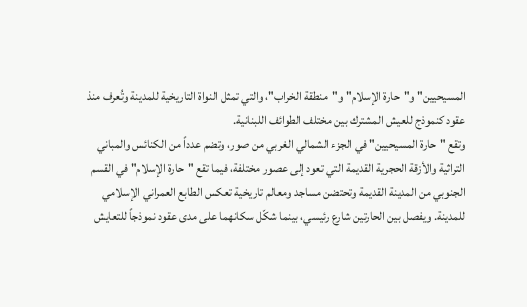المسيحيين" و"حارة الإسلام" و"منطقة الخراب"، والتي تمثل النواة التاريخية للمدينة وتُعرف منذ عقود كنموذج للعيش المشترك بين مختلف الطوائف اللبنانية.
وتقع "حارة المسيحيين" في الجزء الشمالي الغربي من صور، وتضم عدداً من الكنائس والمباني التراثية والأزقة الحجرية القديمة التي تعود إلى عصور مختلفة، فيما تقع "حارة الإسلام" في القسم الجنوبي من المدينة القديمة وتحتضن مساجد ومعالم تاريخية تعكس الطابع العمراني الإسلامي للمدينة. ويفصل بين الحارتين شارع رئيسي، بينما شكّل سكانهما على مدى عقود نموذجاً للتعايش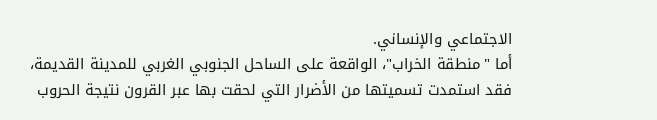الاجتماعي والإنساني.
أما "منطقة الخراب"، الواقعة على الساحل الجنوبي الغربي للمدينة القديمة، فقد استمدت تسميتها من الأضرار التي لحقت بها عبر القرون نتيجة الحروب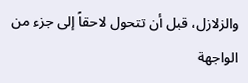والزلازل، قبل أن تتحول لاحقاً إلى جزء من الواجهة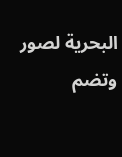البحرية لصور وتضم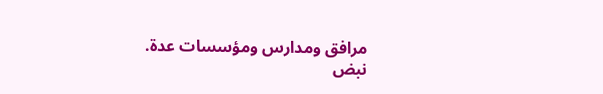مرافق ومدارس ومؤسسات عدة.
نبض